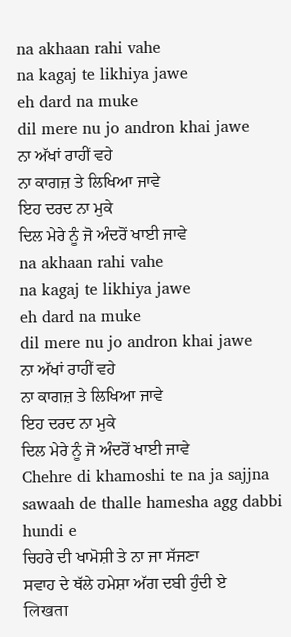na akhaan rahi vahe
na kagaj te likhiya jawe
eh dard na muke
dil mere nu jo andron khai jawe
ਨਾ ਅੱਖਾਂ ਰਾਹੀਂ ਵਹੇ
ਨਾ ਕਾਗਜ਼ ਤੇ ਲਿਖਿਆ ਜਾਵੇ
ਇਹ ਦਰਦ ਨਾ ਮੁਕੇ
ਦਿਲ ਮੇਰੇ ਨੂੰ ਜੋ ਅੰਦਰੋਂ ਖਾਈ ਜਾਵੇ
na akhaan rahi vahe
na kagaj te likhiya jawe
eh dard na muke
dil mere nu jo andron khai jawe
ਨਾ ਅੱਖਾਂ ਰਾਹੀਂ ਵਹੇ
ਨਾ ਕਾਗਜ਼ ਤੇ ਲਿਖਿਆ ਜਾਵੇ
ਇਹ ਦਰਦ ਨਾ ਮੁਕੇ
ਦਿਲ ਮੇਰੇ ਨੂੰ ਜੋ ਅੰਦਰੋਂ ਖਾਈ ਜਾਵੇ
Chehre di khamoshi te na ja sajjna
sawaah de thalle hamesha agg dabbi hundi e
ਚਿਹਰੇ ਦੀ ਖਾਮੋਸ਼ੀ ਤੇ ਨਾ ਜਾ ਸੱਜਣਾ
ਸਵਾਹ ਦੇ ਥੱਲੇ ਹਮੇਸ਼ਾ ਅੱਗ ਦਬੀ ਹੁੰਦੀ ਏ
लिखता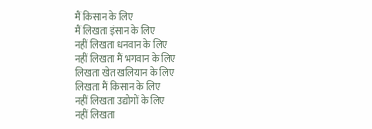मैं किसान के लिए
मैं लिखता इंसान के लिए
नहीं लिखता धनवान के लिए
नहीं लिखता मैं भगवान के लिए
लिखता खेत खलियान के लिए
लिखता मैं किसान के लिए
नहीं लिखता उद्योगों के लिए
नहीं लिखता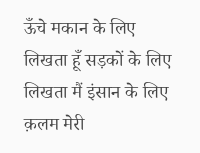ऊँचे मकान के लिए
लिखता हूँ सड़कों के लिए
लिखता मैं इंसान के लिए
क़लम मेरी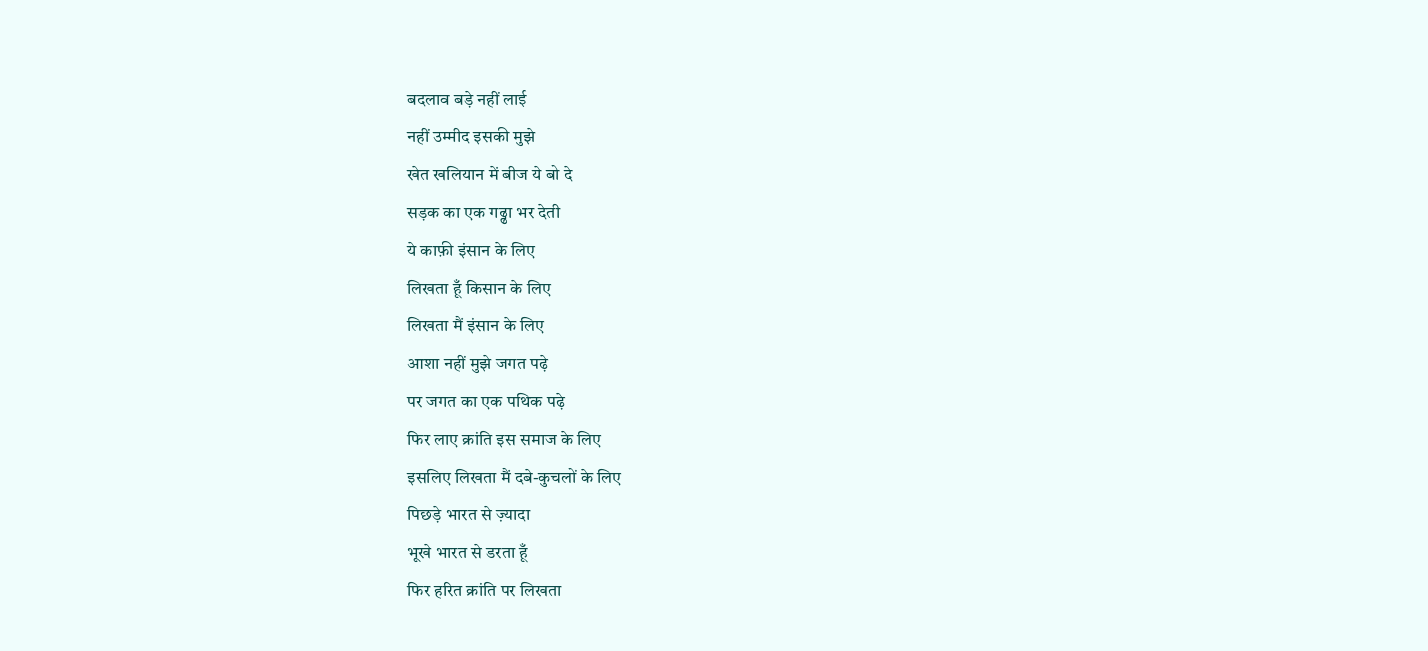बदलाव बड़े नहीं लाई
नहीं उम्मीद इसकी मुझे
खेत खलियान में बीज ये बो दे
सड़क का एक गढ्ढा भर देती
ये काफ़ी इंसान के लिए
लिखता हूँ किसान के लिए
लिखता मैं इंसान के लिए
आशा नहीं मुझे जगत पढ़े
पर जगत का एक पथिक पढ़े
फिर लाए क्रांति इस समाज के लिए
इसलिए लिखता मैं दबे-कुचलों के लिए
पिछड़े भारत से ज़्यादा
भूखे भारत से डरता हूँ
फिर हरित क्रांति पर लिखता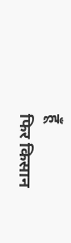हूँ
फिर किसान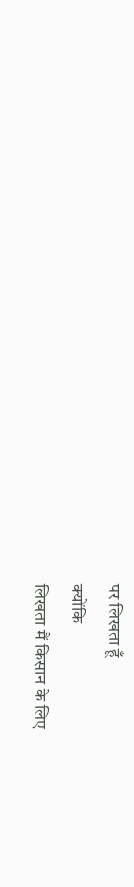पर लिखता हूँ
क्योंकि
लिखता मैं किसान के लिए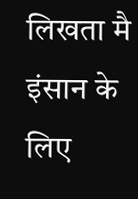लिखता मै इंसान के लिए